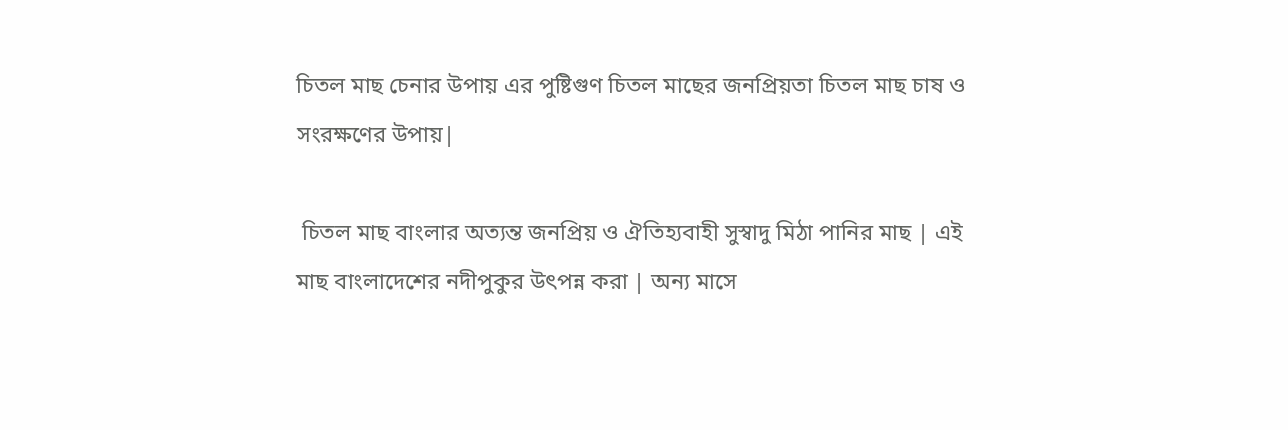চিতল মাছ চেনার উপায় এর পুষ্টিগুণ চিতল মাছের জনপ্রিয়তা চিতল মাছ চাষ ও সংরক্ষণের উপায়|

 চিতল মাছ বাংলার অত্যন্ত জনপ্রিয় ও ঐতিহ্যবাহী সুস্বাদু মিঠা পানির মাছ | এই মাছ বাংলাদেশের নদীপুকুর উৎপন্ন করা | অন্য মাসে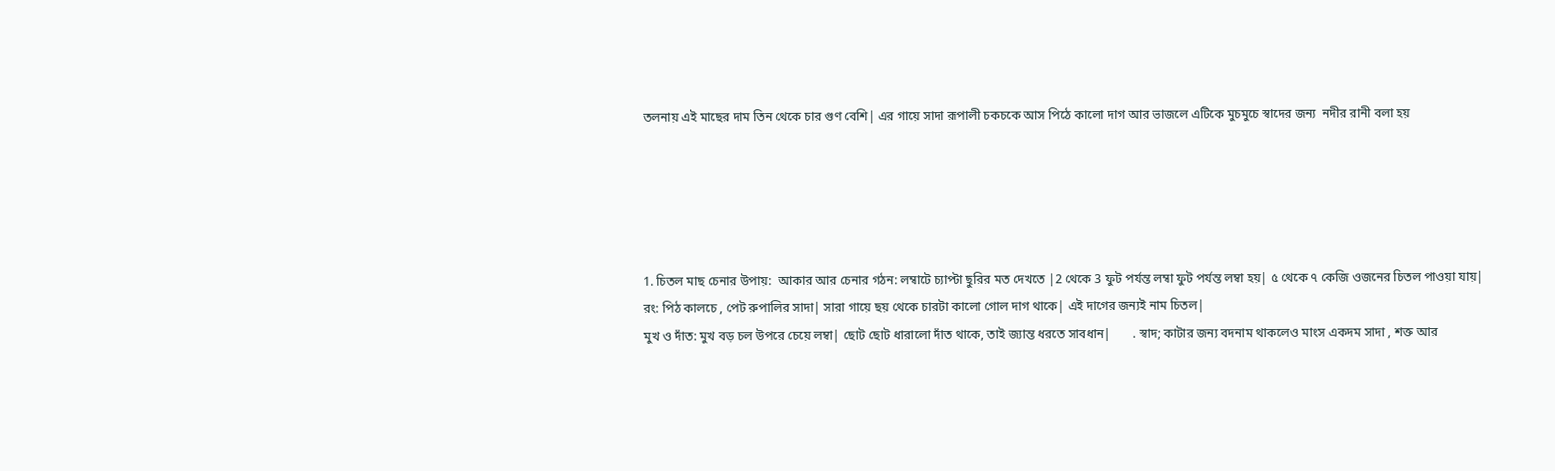তলনায় এই মাছের দাম তিন থেকে চার গুণ বেশি| এর গায়ে সাদা রূপালী চকচকে আস পিঠে কালো দাগ আর ভাজলে এটিকে মুচমুচে স্বাদের জন্য  নদীর রানী বলা হয়





1. চিতল মাছ চেনার উপায়:  আকার আর চেনার গঠন: লম্বাটে চ্যাপ্টা ছুরির মত দেখতে |2 থেকে 3 ফুট পর্যন্ত লম্বা ফুট পর্যন্ত লম্বা হয়| ৫ থেকে ৭ কেজি ওজনের চিতল পাওয়া যায়|
রং: পিঠ কালচে , পেট রুপালির সাদা| সারা গায়ে ছয় থেকে চারটা কালো গোল দাগ থাকে| এই দাগের জন্যই নাম চিতল|
মুখ ও দাঁত: মুখ বড় চল উপরে চেয়ে লম্বা| ছোট ছোট ধারালো দাঁত থাকে, তাই জ্যান্ত ধরতে সাবধান|       . স্বাদ; কাটার জন্য বদনাম থাকলেও মাংস একদম সাদা , শক্ত আর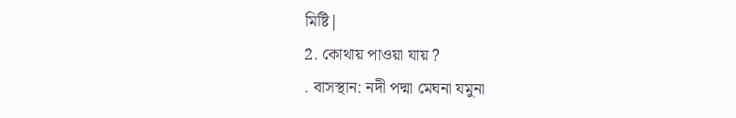মিষ্টি|
2. কোথায় পাওয়া যায় ?
. বাসস্থান: নদী পদ্মা মেঘনা যমুনা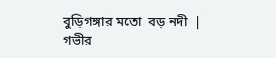বুড়িগঙ্গার মতো  বড় নদী  | গভীর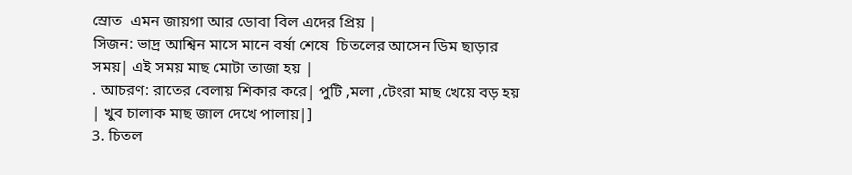স্রোত  এমন জায়গা আর ডোবা বিল এদের প্রিয় |
সিজন: ভাদ্র আশ্বিন মাসে মানে বর্ষা শেষে  চিতলের আসেন ডিম ছাড়ার সময়| এই সময় মাছ মোটা তাজা হয় |
. আচরণ: রাতের বেলায় শিকার করে| পুটি ,মলা ,টেংরা মাছ খেয়ে বড় হয় | খুব চালাক মাছ জাল দেখে পালায়|]
3. চিতল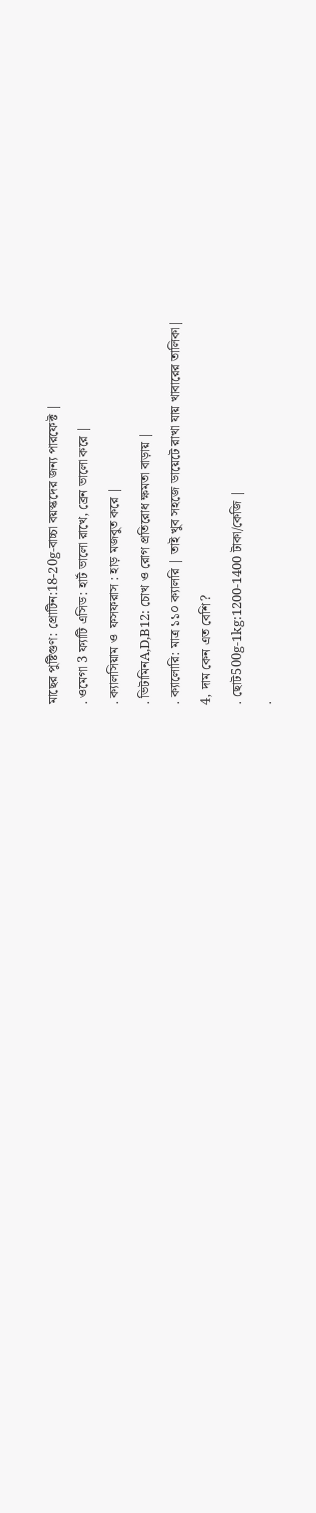মাছের পুষ্টিগুণ: প্রোটিন:18-20g-বাচ্চা বয়স্কদের জন্য পারফেক্ট |
. ওমেগা 3 ফ্যাটি এসিড: হার্ট ভালো রাখে, ব্রেন ভালো করে |
. ক্যালসিয়াম ও  ফসফরাস : হাড় মজবুত করে |
. ভিটামিনA,D,B12: চোখ ও রোগ প্রতিরোধ ক্ষমতা বাড়ায় |
. ক্যালোরি: মাত্র ১১০ ক্যালরি | তাই খুব সহজে ডায়েটে রাখা যায় খাবারের তালিকা|
4, দাম কেন এত বেশি?
. ছোট500g-1kg:1200-1400 টাকা/কেজি |
.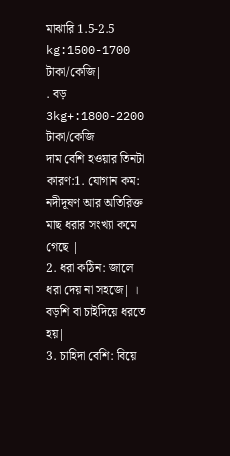মাঝারি 1.5-2.5 kg:1500-1700 টাকা/কেজি|
. বড় 3kg+:1800-2200 টাকা/কেজি
দাম বেশি হওয়ার তিনটা কারণ:1. যোগান কম: নদীদূষণ আর অতিরিক্ত মাছ ধরার সংখ্যা কমে গেছে |
2. ধরা কঠিন: জালে ধরা দেয় না সহজে| । বড়শি বা চাইদিয়ে ধরতে হয়|
3. চাহিদা বেশি: বিয়ে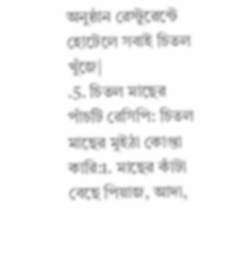অনুষ্ঠান রেস্টুরেন্টে হোটেলে সবাই চিতল খুঁজে|
.5. চিতল মাছের পাঁচটি রেসিপি: চিতল মাছের মুইঠা কোপ্তা কারি:1. মাছের কাঁটা বেছে পিয়াজ, আদা,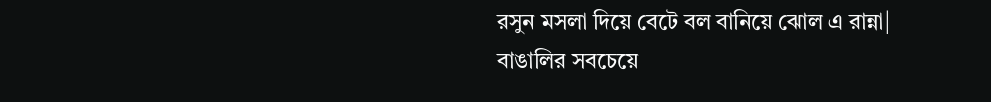রসুন মসলা দিয়ে বেটে বল বানিয়ে ঝোল এ রান্না| বাঙালির সবচেয়ে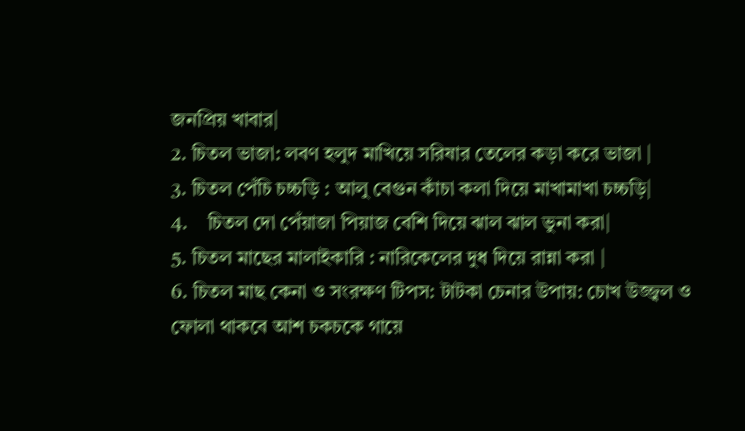জনপ্রিয় খাবার|
2. চিতল ভাজা: লবণ হলুদ মাখিয়ে সরিষার তেলের কড়া করে ভাজা |
3. চিতল পেঁচি চচ্চড়ি : আলু বেগুন কাঁচা কলা দিয়ে মাখামাখা চচ্চড়ি|
4.    চিতল দো পেঁয়াজা পিয়াজ বেশি দিয়ে ঝাল ঝাল ভুনা করা|
5. চিতল মাছের মালাইকারি : নারিকেলের দুধ দিয়ে রান্না করা |
6. চিতল মাছ কেনা ও সংরক্ষণ টিপস: টাটকা চেনার উপায়: চোখ উজ্জ্বল ও ফোলা থাকবে আশ চকচকে গায়ে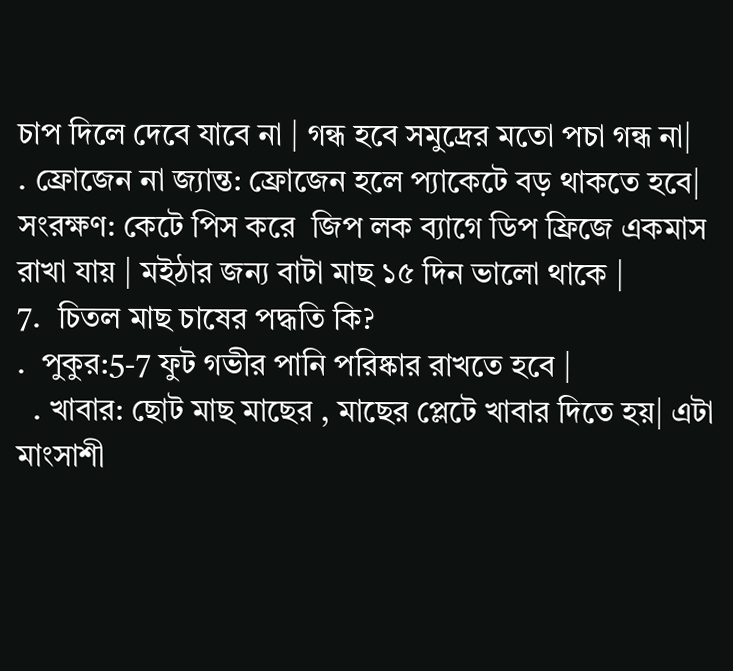চাপ দিলে দেবে যাবে না | গন্ধ হবে সমুদ্রের মতো পচা গন্ধ না|                                             . ফ্রোজেন না জ্যান্ত: ফ্রোজেন হলে প্যাকেটে বড় থাকতে হবে|
সংরক্ষণ: কেটে পিস করে  জিপ লক ব্যাগে ডিপ ফ্রিজে একমাস রাখা যায় | মইঠার জন্য বাটা মাছ ১৫ দিন ভালো থাকে |
7.  চিতল মাছ চাষের পদ্ধতি কি?                                                                                                                    .  পুকুর:5-7 ফুট গভীর পানি পরিষ্কার রাখতে হবে |
  . খাবার: ছোট মাছ মাছের , মাছের প্লেটে খাবার দিতে হয়| এটা মাংসাশী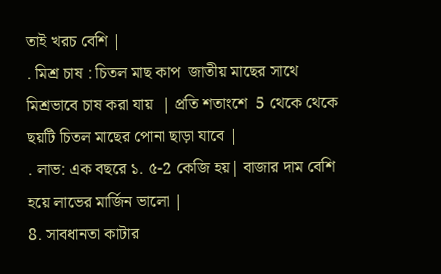তাই খরচ বেশি |
. মিশ্র চাষ : চিতল মাছ কাপ  জাতীয় মাছের সাথে মিশ্রভাবে চাষ করা যায়  | প্রতি শতাংশে  5 থেকে থেকে ছয়টি চিতল মাছের পোনা ছাড়া যাবে |
. লাভ: এক বছরে ১. ৫-2 কেজি হয়| বাজার দাম বেশি হয়ে লাভের মার্জিন ভালো |
8. সাবধানতা কাটার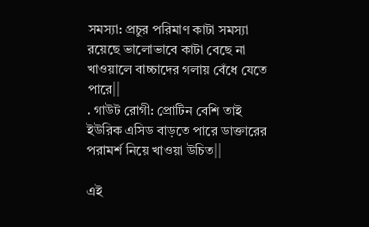সমস্যা: প্রচুর পরিমাণ কাটা সমস্যা রয়েছে ভালোভাবে কাটা বেছে না খাওয়ালে বাচ্চাদের গলায় বেঁধে যেতে পারে||
. গাউট রোগী: প্রোটিন বেশি তাই ইউরিক এসিড বাড়তে পারে ডাক্তারের পরামর্শ নিয়ে খাওয়া উচিত||

এই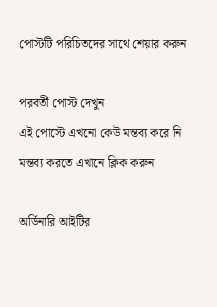পোস্টটি পরিচিতদের সাথে শেয়ার করুন

পরবর্তী পোস্ট দেখুন
এই পোস্টে এখনো কেউ মন্তব্য করে নি
মন্তব্য করতে এখানে ক্লিক করুন

অর্ডিনারি আইটির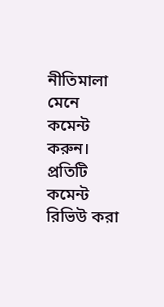নীতিমালা মেনে কমেন্ট করুন। প্রতিটি কমেন্ট রিভিউ করা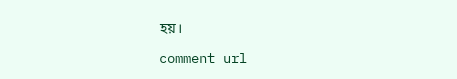হয়।

comment url